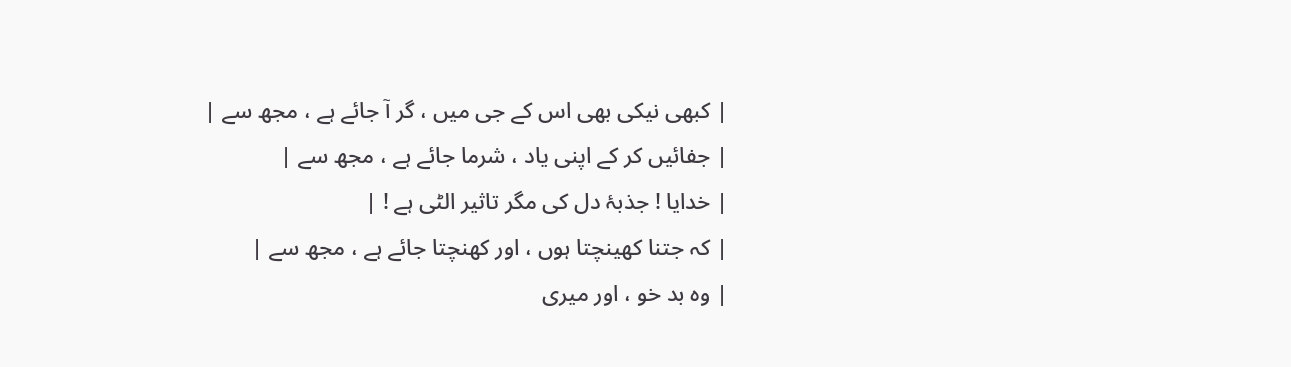| کبھی نیکی بھی اس کے جی میں ، گر آ جائے ہے ، مجھ سے |
| جفائیں کر کے اپنی یاد ، شرما جائے ہے ، مجھ سے |
| خدایا ! جذبۂ دل کی مگر تاثیر الٹی ہے ! |
| کہ جتنا کھینچتا ہوں ، اور کھنچتا جائے ہے ، مجھ سے |
| وہ بد خو ، اور میری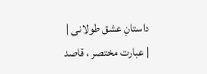داستانِ عشق طولانی |
| عبارت مختصر ، قاصد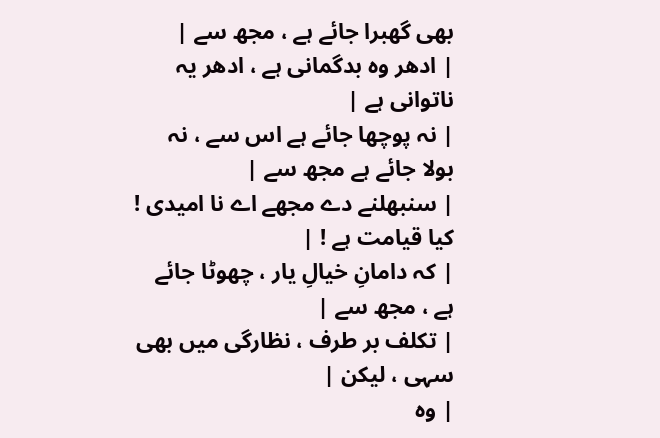بھی گھبرا جائے ہے ، مجھ سے |
| ادھر وہ بدگمانی ہے ، ادھر یہ ناتوانی ہے |
| نہ پوچھا جائے ہے اس سے ، نہ بولا جائے ہے مجھ سے |
| سنبھلنے دے مجھے اے نا امیدی ! کیا قیامت ہے ! |
| کہ دامانِ خیالِ یار ، چھوٹا جائے ہے ، مجھ سے |
| تکلف بر طرف ، نظارگی میں بھی سہی ، لیکن |
| وہ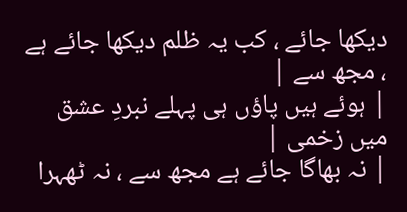دیکھا جائے ، کب یہ ظلم دیکھا جائے ہے ، مجھ سے |
| ہوئے ہیں پاؤں ہی پہلے نبردِ عشق میں زخمی |
| نہ بھاگا جائے ہے مجھ سے ، نہ ٹھہرا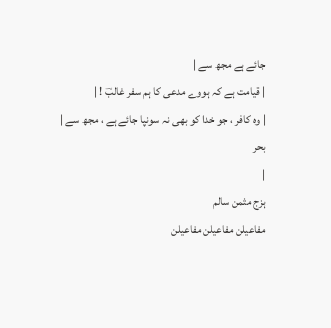جائے ہے مجھ سے |
| قیامت ہے کہ ہووے مدعی کا ہم سفر غالبؔ ! |
| وہ کافر ، جو خدا کو بھی نہ سونپا جائے ہے ، مجھ سے |
بحر
|
ہزج مثمن سالم
مفاعیلن مفاعیلن مفاعیلن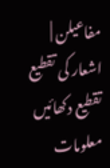مفاعیلن |
اشعار کی تقطیع
تقطیع دکھائیں
معلومات